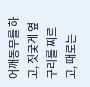어깨동무를 하고, 짓궂게 옆구리를 찌르고, 때로는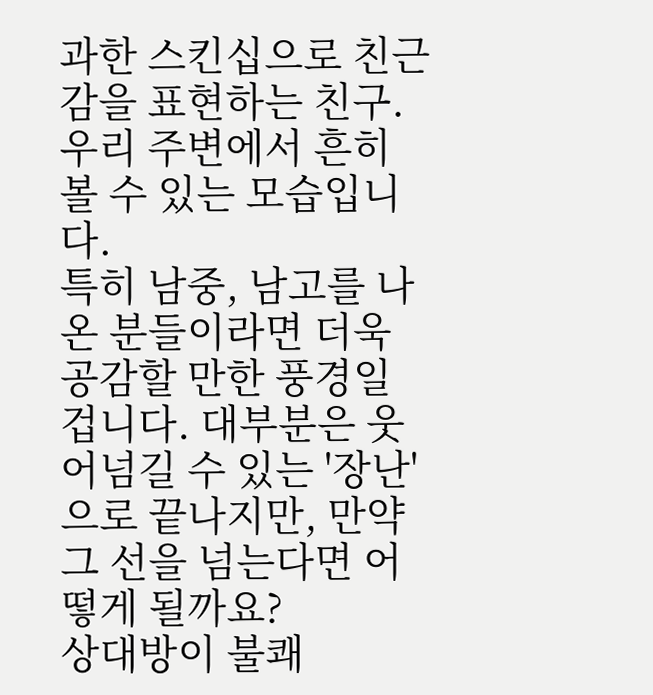과한 스킨십으로 친근감을 표현하는 친구. 우리 주변에서 흔히 볼 수 있는 모습입니다.
특히 남중, 남고를 나온 분들이라면 더욱 공감할 만한 풍경일 겁니다. 대부분은 웃어넘길 수 있는 '장난'으로 끝나지만, 만약 그 선을 넘는다면 어떻게 될까요?
상대방이 불쾌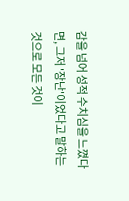감을 넘어 성적 수치심을 느꼈다면, 그저 '장난'이었다고 말하는 것으로 모든 것이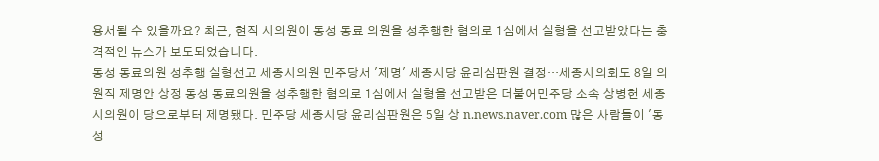용서될 수 있을까요? 최근, 현직 시의원이 동성 동료 의원을 성추행한 혐의로 1심에서 실형을 선고받았다는 충격적인 뉴스가 보도되었습니다.
동성 동료의원 성추행 실형선고 세종시의원 민주당서 '제명' 세종시당 윤리심판원 결정…세종시의회도 8일 의원직 제명안 상정 동성 동료의원을 성추행한 혐의로 1심에서 실형을 선고받은 더불어민주당 소속 상병헌 세종시의원이 당으로부터 제명됐다. 민주당 세종시당 윤리심판원은 5일 상 n.news.naver.com 많은 사람들이 '동성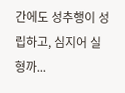간에도 성추행이 성립하고, 심지어 실형까...